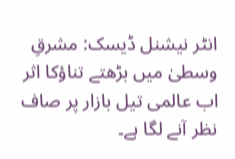انٹر نیشنل ڈیسک: مشرقِ وسطیٰ میں بڑھتے تناؤکا اثر اب عالمی تیل بازار پر صاف نظر آنے لگا ہے۔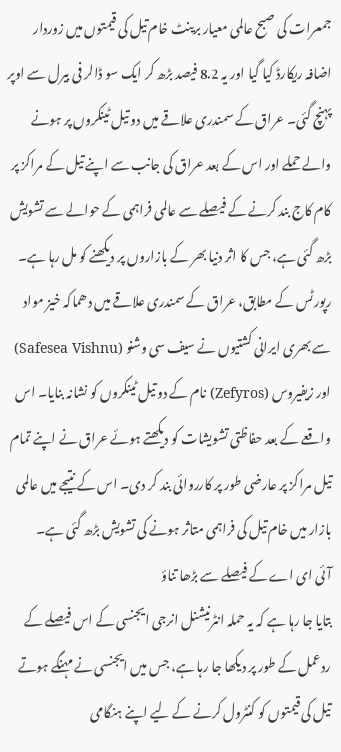جمعرات کی صبح عالمی معیار برینٹ خام تیل کی قیمتوں میں زوردار اضافہ ریکارڈ کیا گیا اور یہ 8.2 فیصد بڑھ کر ایک سو ڈالر فی بیرل سے اوپر پہنچ گئی۔ عراق کے سمندری علاقے میں دو تیل ٹینکروں پر ہونے والے حملے اور اس کے بعد عراق کی جانب سے اپنے تیل کے مراکز پر کام کاج بند کرنے کے فیصلے سے عالمی فراہمی کے حوالے سے تشویش بڑھ گئی ہے، جس کا اثر دنیا بھر کے بازاروں پر دیکھنے کو مل رہا ہے۔
رپورٹس کے مطابق، عراق کے سمندری علاقے میں دھماکہ خیز مواد سے بھری ایرانی کشتیوں نے سیف سی وشنو (Safesea Vishnu) اور زیفیروس (Zefyros) نام کے دو تیل ٹینکروں کو نشانہ بنایا۔ اس واقعے کے بعد حفاظتی تشویشات کو دیکھتے ہوئے عراق نے اپنے تمام تیل مراکز پر عارضی طور پر کارروائی بند کر دی۔ اس کے نتیجے میں عالمی بازار میں خام تیل کی فراہمی متاثر ہونے کی تشویش بڑھ گئی ہے۔
آئی ای اے کے فیصلے سے بڑھا تناؤ
بتایا جا رہا ہے کہ یہ حملہ انٹرنیشنل انرجی ایجنسی کے اس فیصلے کے ردعمل کے طور پر دیکھا جا رہا ہے، جس میں ایجنسی نے مہنگے ہوتے تیل کی قیمتوں کو کنٹرول کرنے کے لیے اپنے ہنگامی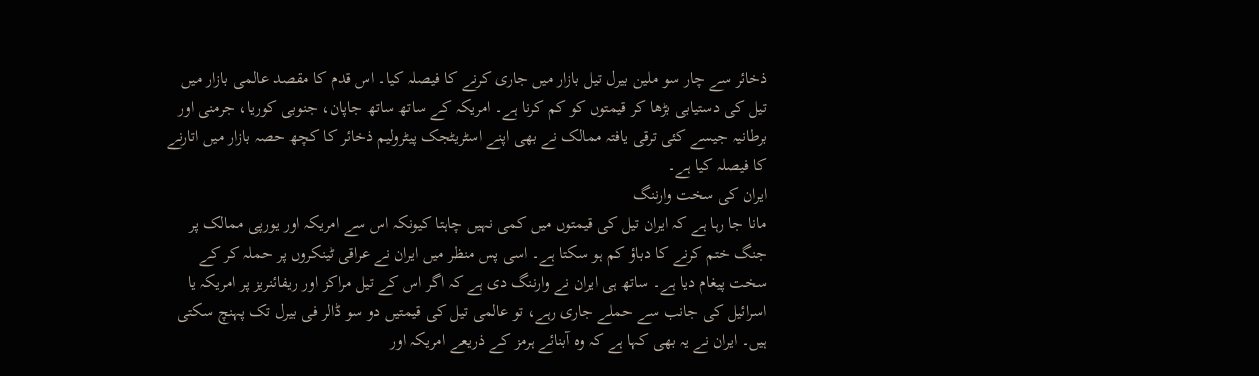ذخائر سے چار سو ملین بیرل تیل بازار میں جاری کرنے کا فیصلہ کیا۔ اس قدم کا مقصد عالمی بازار میں تیل کی دستیابی بڑھا کر قیمتوں کو کم کرنا ہے۔ امریکہ کے ساتھ ساتھ جاپان، جنوبی کوریا، جرمنی اور برطانیہ جیسے کئی ترقی یافتہ ممالک نے بھی اپنے اسٹریٹجک پیٹرولیم ذخائر کا کچھ حصہ بازار میں اتارنے کا فیصلہ کیا ہے۔
ایران کی سخت وارننگ
مانا جا رہا ہے کہ ایران تیل کی قیمتوں میں کمی نہیں چاہتا کیونکہ اس سے امریکہ اور یورپی ممالک پر جنگ ختم کرنے کا دباؤ کم ہو سکتا ہے۔ اسی پس منظر میں ایران نے عراقی ٹینکروں پر حملہ کر کے سخت پیغام دیا ہے۔ ساتھ ہی ایران نے وارننگ دی ہے کہ اگر اس کے تیل مراکز اور ریفائنریز پر امریکہ یا اسرائیل کی جانب سے حملے جاری رہے، تو عالمی تیل کی قیمتیں دو سو ڈالر فی بیرل تک پہنچ سکتی ہیں۔ ایران نے یہ بھی کہا ہے کہ وہ آبنائے ہرمز کے ذریعے امریکہ اور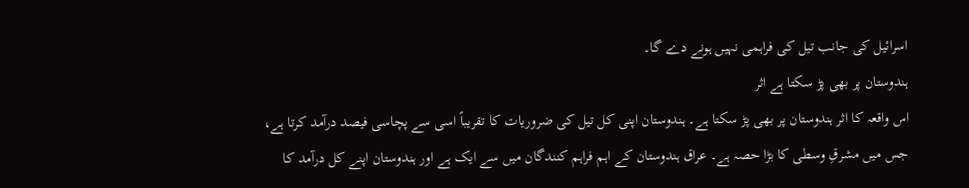اسرائیل کی جانب تیل کی فراہمی نہیں ہونے دے گا۔
ہندوستان پر بھی پڑ سکتا ہے اثر
اس واقعہ کا اثر ہندوستان پر بھی پڑ سکتا ہے۔ ہندوستان اپنی کل تیل کی ضروریات کا تقریباً اسی سے پچاسی فیصد درآمد کرتا ہے، جس میں مشرقِ وسطی کا بڑا حصہ ہے۔ عراق ہندوستان کے اہم فراہم کنندگان میں سے ایک ہے اور ہندوستان اپنے کل درآمد کا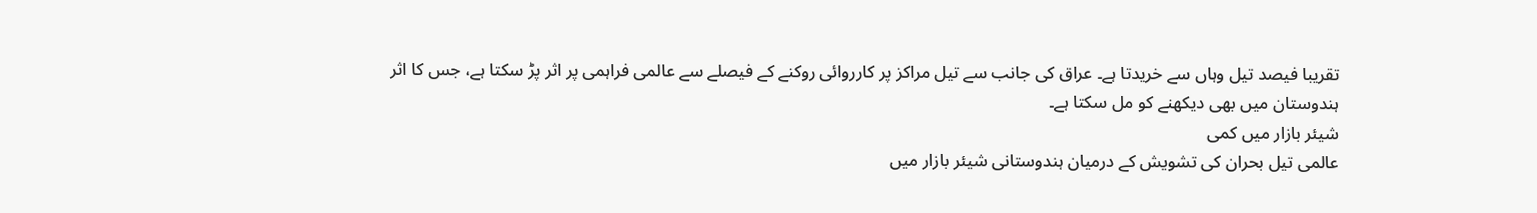تقریبا فیصد تیل وہاں سے خریدتا ہے۔ عراق کی جانب سے تیل مراکز پر کارروائی روکنے کے فیصلے سے عالمی فراہمی پر اثر پڑ سکتا ہے، جس کا اثر ہندوستان میں بھی دیکھنے کو مل سکتا ہے۔
شیئر بازار میں کمی
عالمی تیل بحران کی تشویش کے درمیان ہندوستانی شیئر بازار میں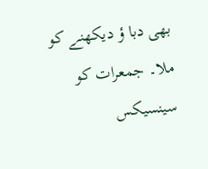بھی دبا ؤ دیکھنے کو ملا۔ جمعرات کو سینسیکس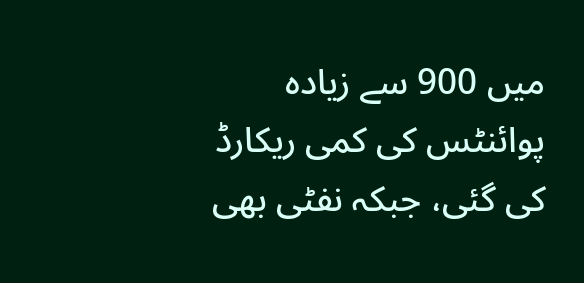میں 900 سے زیادہ پوائنٹس کی کمی ریکارڈ کی گئی، جبکہ نفٹی بھی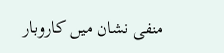منفی نشان میں کاروبار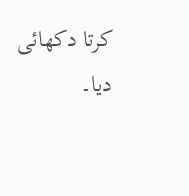کرتا دکھائی دیا۔